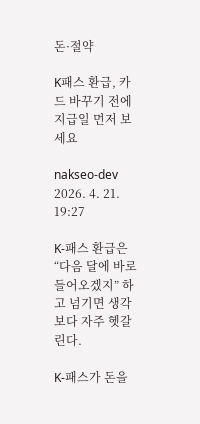돈·절약

K패스 환급, 카드 바꾸기 전에 지급일 먼저 보세요

nakseo-dev 2026. 4. 21. 19:27

K-패스 환급은 “다음 달에 바로 들어오겠지” 하고 넘기면 생각보다 자주 헷갈린다.

K-패스가 돈을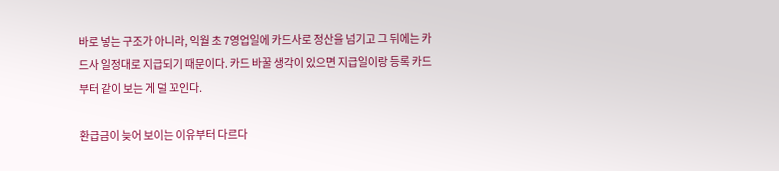바로 넣는 구조가 아니라, 익월 초 7영업일에 카드사로 정산을 넘기고 그 뒤에는 카드사 일정대로 지급되기 때문이다. 카드 바꿀 생각이 있으면 지급일이랑 등록 카드부터 같이 보는 게 덜 꼬인다.

환급금이 늦어 보이는 이유부터 다르다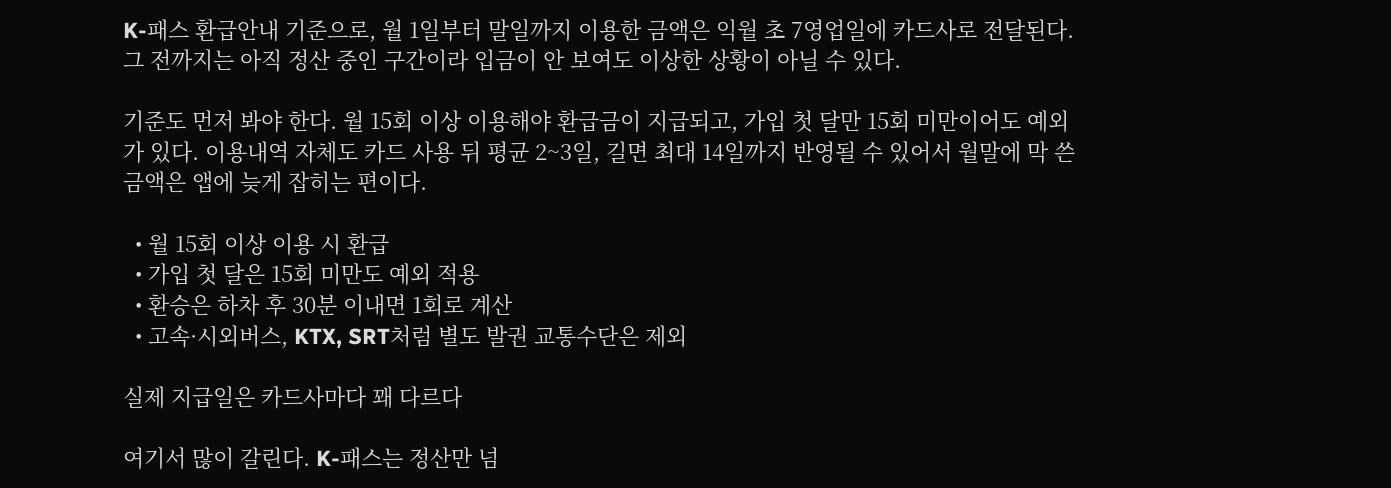K-패스 환급안내 기준으로, 월 1일부터 말일까지 이용한 금액은 익월 초 7영업일에 카드사로 전달된다. 그 전까지는 아직 정산 중인 구간이라 입금이 안 보여도 이상한 상황이 아닐 수 있다.

기준도 먼저 봐야 한다. 월 15회 이상 이용해야 환급금이 지급되고, 가입 첫 달만 15회 미만이어도 예외가 있다. 이용내역 자체도 카드 사용 뒤 평균 2~3일, 길면 최대 14일까지 반영될 수 있어서 월말에 막 쓴 금액은 앱에 늦게 잡히는 편이다.

  • 월 15회 이상 이용 시 환급
  • 가입 첫 달은 15회 미만도 예외 적용
  • 환승은 하차 후 30분 이내면 1회로 계산
  • 고속·시외버스, KTX, SRT처럼 별도 발권 교통수단은 제외

실제 지급일은 카드사마다 꽤 다르다

여기서 많이 갈린다. K-패스는 정산만 넘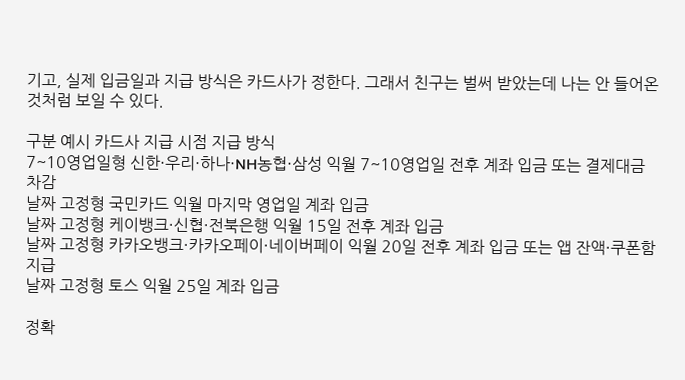기고, 실제 입금일과 지급 방식은 카드사가 정한다. 그래서 친구는 벌써 받았는데 나는 안 들어온 것처럼 보일 수 있다.

구분 예시 카드사 지급 시점 지급 방식
7~10영업일형 신한·우리·하나·NH농협·삼성 익월 7~10영업일 전후 계좌 입금 또는 결제대금 차감
날짜 고정형 국민카드 익월 마지막 영업일 계좌 입금
날짜 고정형 케이뱅크·신협·전북은행 익월 15일 전후 계좌 입금
날짜 고정형 카카오뱅크·카카오페이·네이버페이 익월 20일 전후 계좌 입금 또는 앱 잔액·쿠폰함 지급
날짜 고정형 토스 익월 25일 계좌 입금

정확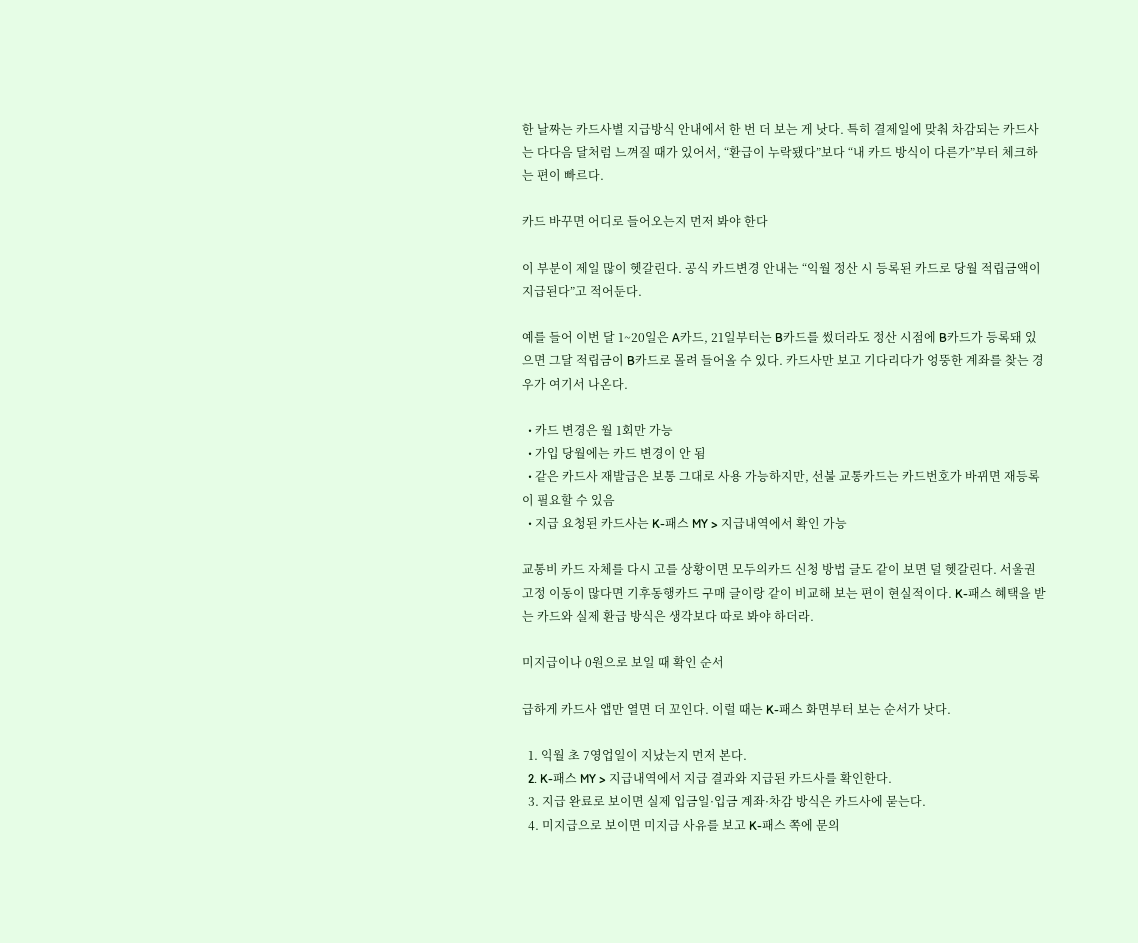한 날짜는 카드사별 지급방식 안내에서 한 번 더 보는 게 낫다. 특히 결제일에 맞춰 차감되는 카드사는 다다음 달처럼 느껴질 때가 있어서, “환급이 누락됐다”보다 “내 카드 방식이 다른가”부터 체크하는 편이 빠르다.

카드 바꾸면 어디로 들어오는지 먼저 봐야 한다

이 부분이 제일 많이 헷갈린다. 공식 카드변경 안내는 “익월 정산 시 등록된 카드로 당월 적립금액이 지급된다”고 적어둔다.

예를 들어 이번 달 1~20일은 A카드, 21일부터는 B카드를 썼더라도 정산 시점에 B카드가 등록돼 있으면 그달 적립금이 B카드로 몰려 들어올 수 있다. 카드사만 보고 기다리다가 엉뚱한 계좌를 찾는 경우가 여기서 나온다.

  • 카드 변경은 월 1회만 가능
  • 가입 당월에는 카드 변경이 안 됨
  • 같은 카드사 재발급은 보통 그대로 사용 가능하지만, 선불 교통카드는 카드번호가 바뀌면 재등록이 필요할 수 있음
  • 지급 요청된 카드사는 K-패스 MY > 지급내역에서 확인 가능

교통비 카드 자체를 다시 고를 상황이면 모두의카드 신청 방법 글도 같이 보면 덜 헷갈린다. 서울권 고정 이동이 많다면 기후동행카드 구매 글이랑 같이 비교해 보는 편이 현실적이다. K-패스 혜택을 받는 카드와 실제 환급 방식은 생각보다 따로 봐야 하더라.

미지급이나 0원으로 보일 때 확인 순서

급하게 카드사 앱만 열면 더 꼬인다. 이럴 때는 K-패스 화면부터 보는 순서가 낫다.

  1. 익월 초 7영업일이 지났는지 먼저 본다.
  2. K-패스 MY > 지급내역에서 지급 결과와 지급된 카드사를 확인한다.
  3. 지급 완료로 보이면 실제 입금일·입금 계좌·차감 방식은 카드사에 묻는다.
  4. 미지급으로 보이면 미지급 사유를 보고 K-패스 쪽에 문의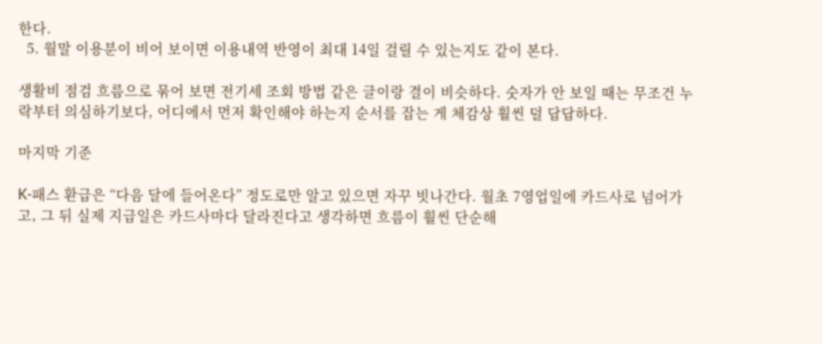한다.
  5. 월말 이용분이 비어 보이면 이용내역 반영이 최대 14일 걸릴 수 있는지도 같이 본다.

생활비 점검 흐름으로 묶어 보면 전기세 조회 방법 같은 글이랑 결이 비슷하다. 숫자가 안 보일 때는 무조건 누락부터 의심하기보다, 어디에서 먼저 확인해야 하는지 순서를 잡는 게 체감상 훨씬 덜 답답하다.

마지막 기준

K-패스 환급은 “다음 달에 들어온다” 정도로만 알고 있으면 자꾸 빗나간다. 월초 7영업일에 카드사로 넘어가고, 그 뒤 실제 지급일은 카드사마다 달라진다고 생각하면 흐름이 훨씬 단순해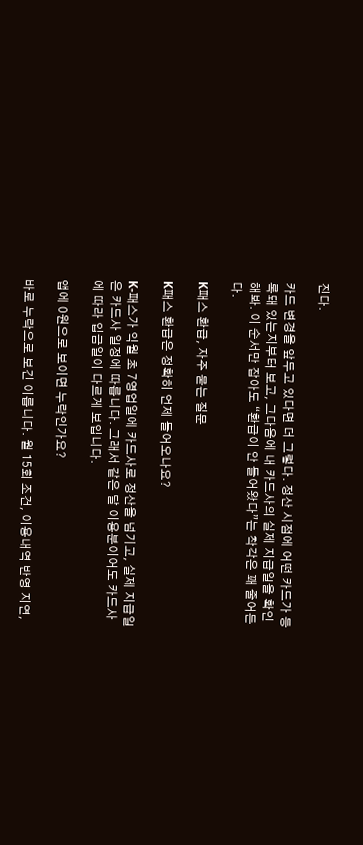진다.

카드 변경을 앞두고 있다면 더 그렇다. 정산 시점에 어떤 카드가 등록돼 있는지부터 보고, 그다음에 내 카드사의 실제 지급일을 확인해봐. 이 순서만 잡아도 “환급이 안 들어왔다”는 착각은 꽤 줄어든다.

K패스 환급, 자주 묻는 질문

K패스 환급은 정확히 언제 들어오나요?

K-패스가 익월 초 7영업일에 카드사로 정산을 넘기고, 실제 지급일은 카드사 일정에 따릅니다. 그래서 같은 달 이용분이어도 카드사에 따라 입금일이 다르게 보입니다.

앱에 0원으로 보이면 누락인가요?

바로 누락으로 보긴 이릅니다. 월 15회 조건, 이용내역 반영 지연,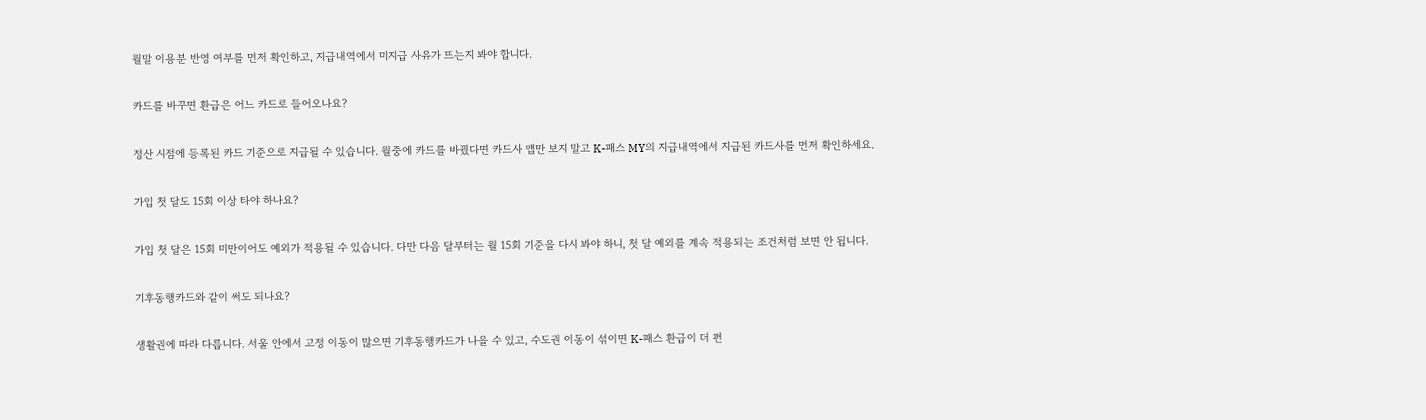월말 이용분 반영 여부를 먼저 확인하고, 지급내역에서 미지급 사유가 뜨는지 봐야 합니다.

카드를 바꾸면 환급은 어느 카드로 들어오나요?

정산 시점에 등록된 카드 기준으로 지급될 수 있습니다. 월중에 카드를 바꿨다면 카드사 앱만 보지 말고 K-패스 MY의 지급내역에서 지급된 카드사를 먼저 확인하세요.

가입 첫 달도 15회 이상 타야 하나요?

가입 첫 달은 15회 미만이어도 예외가 적용될 수 있습니다. 다만 다음 달부터는 월 15회 기준을 다시 봐야 하니, 첫 달 예외를 계속 적용되는 조건처럼 보면 안 됩니다.

기후동행카드와 같이 써도 되나요?

생활권에 따라 다릅니다. 서울 안에서 고정 이동이 많으면 기후동행카드가 나을 수 있고, 수도권 이동이 섞이면 K-패스 환급이 더 편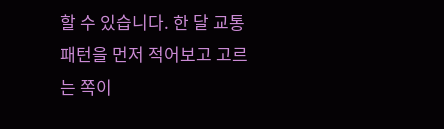할 수 있습니다. 한 달 교통 패턴을 먼저 적어보고 고르는 쪽이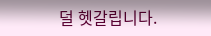덜 헷갈립니다.